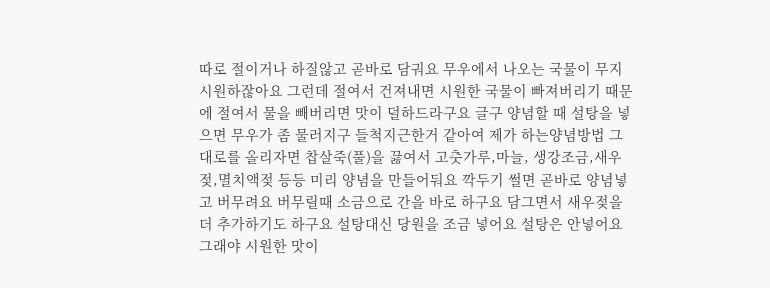따로 절이거나 하질않고 곧바로 담궈요 무우에서 나오는 국물이 무지 시원하잖아요 그런데 절여서 건져내면 시원한 국물이 빠져버리기 때문에 절여서 물을 빼버리면 맛이 덜하드라구요 글구 양념할 때 설탕을 넣으면 무우가 좀 물러지구 들척지근한거 같아여 제가 하는양념방법 그대로를 올리자면 찹살죽(풀)을 끓여서 고춧가루,마늘, 생강조금,새우젖,멸치액젖 등등 미리 양념을 만들어둬요 깍두기 썰면 곧바로 양념넣고 버무려요 버무릴때 소금으로 간을 바로 하구요 담그면서 새우젖을 더 추가하기도 하구요 설탕대신 당원을 조금 넣어요 설탕은 안넣어요 그래야 시원한 맛이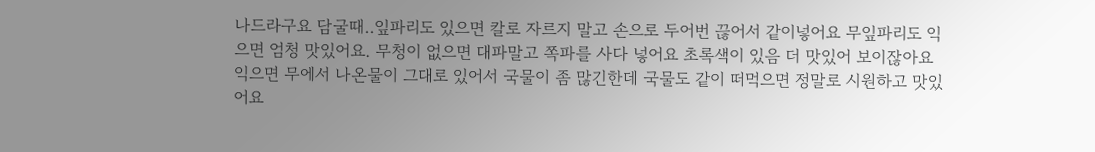나드라구요 담굴때..잎파리도 있으면 칼로 자르지 말고 손으로 두어번 끊어서 같이넣어요 무잎파리도 익으면 엄청 맛있어요. 무청이 없으면 대파말고 쪽파를 사다 넣어요 초록색이 있음 더 맛있어 보이잖아요 익으면 무에서 나온물이 그대로 있어서 국물이 좀 많긴한데 국물도 같이 떠먹으면 정말로 시원하고 맛있어요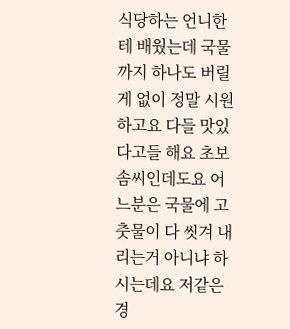식당하는 언니한테 배웠는데 국물까지 하나도 버릴게 없이 정말 시원하고요 다들 맛있다고들 해요 초보 솜씨인데도요 어느분은 국물에 고춧물이 다 씻겨 내리는거 아니냐 하시는데요 저같은 경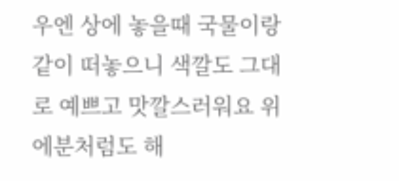우엔 상에 놓을때 국물이랑 같이 떠놓으니 색깔도 그대로 예쁘고 맛깔스러워요 위에분처럼도 해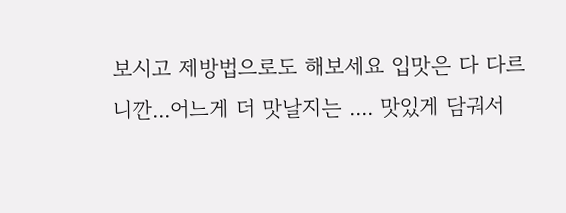보시고 제방법으로도 해보세요 입맛은 다 다르니깐...어느게 더 맛날지는 .... 맛있게 담궈서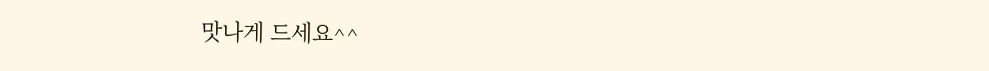맛나게 드세요^^